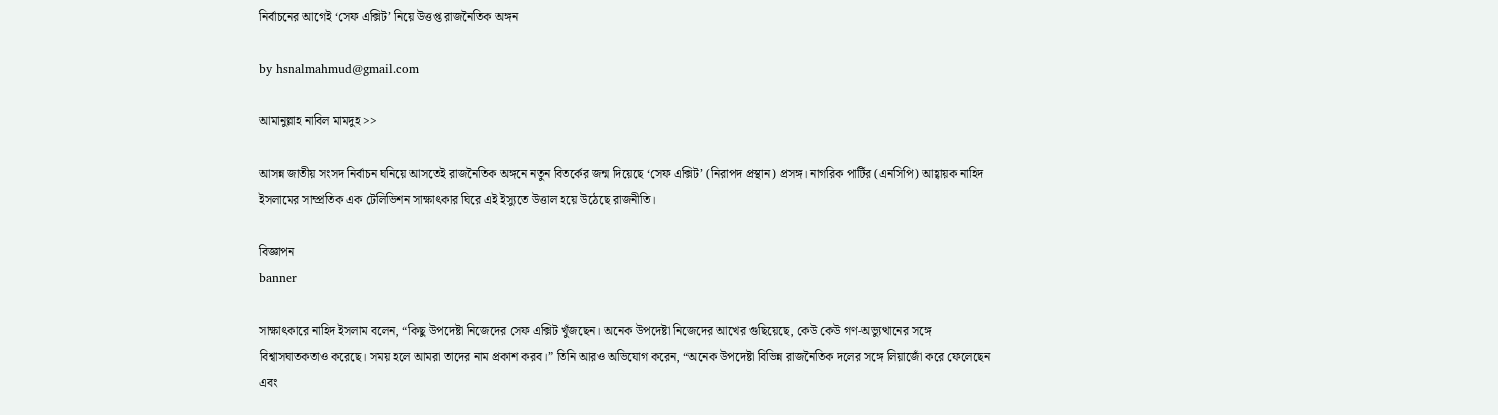নির্বাচনের আগেই ‘সেফ এক্সিট’ নিয়ে উত্তপ্ত রাজনৈতিক অঙ্গন

by hsnalmahmud@gmail.com

আমানুল্লাহ নাবিল মামদুহ >>

আসন্ন জাতীয় সংসদ নির্বাচন ঘনিয়ে আসতেই রাজনৈতিক অঙ্গনে নতুন বিতর্কের জন্ম দিয়েছে ‘সেফ এক্সিট’ (নিরাপদ প্রস্থান) প্রসঙ্গ। নাগরিক পার্টির (এনসিপি) আহ্বায়ক নাহিদ ইসলামের সাম্প্রতিক এক টেলিভিশন সাক্ষাৎকার ঘিরে এই ইস্যুতে উত্তাল হয়ে উঠেছে রাজনীতি।

বিজ্ঞাপন
banner

সাক্ষাৎকারে নাহিদ ইসলাম বলেন, “কিছু উপদেষ্টা নিজেদের সেফ এক্সিট খুঁজছেন। অনেক উপদেষ্টা নিজেদের আখের গুছিয়েছে, কেউ কেউ গণ-অভ্যুত্থানের সঙ্গে বিশ্বাসঘাতকতাও করেছে। সময় হলে আমরা তাদের নাম প্রকাশ করব।” তিনি আরও অভিযোগ করেন, “অনেক উপদেষ্টা বিভিন্ন রাজনৈতিক দলের সঙ্গে লিয়াজোঁ করে ফেলেছেন এবং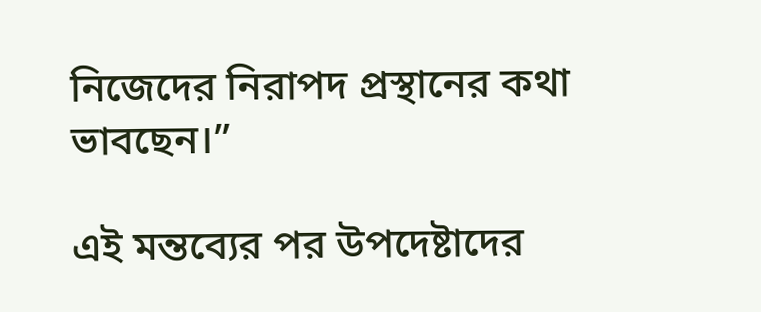নিজেদের নিরাপদ প্রস্থানের কথা ভাবছেন।”

এই মন্তব্যের পর উপদেষ্টাদের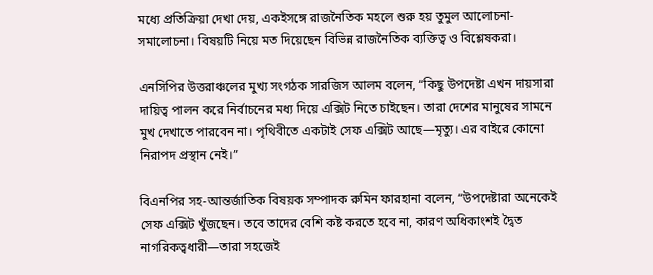মধ্যে প্রতিক্রিয়া দেখা দেয়, একইসঙ্গে রাজনৈতিক মহলে শুরু হয় তুমুল আলোচনা-সমালোচনা। বিষয়টি নিয়ে মত দিয়েছেন বিভিন্ন রাজনৈতিক ব্যক্তিত্ব ও বিশ্লেষকরা।

এনসিপির উত্তরাঞ্চলের মুখ্য সংগঠক সারজিস আলম বলেন, “কিছু উপদেষ্টা এখন দায়সারা দায়িত্ব পালন করে নির্বাচনের মধ্য দিয়ে এক্সিট নিতে চাইছেন। তারা দেশের মানুষের সামনে মুখ দেখাতে পারবেন না। পৃথিবীতে একটাই সেফ এক্সিট আছে—মৃত্যু। এর বাইরে কোনো নিরাপদ প্রস্থান নেই।”

বিএনপির সহ-আন্তর্জাতিক বিষয়ক সম্পাদক রুমিন ফারহানা বলেন, “উপদেষ্টারা অনেকেই সেফ এক্সিট খুঁজছেন। তবে তাদের বেশি কষ্ট করতে হবে না, কারণ অধিকাংশই দ্বৈত নাগরিকত্বধারী—তারা সহজেই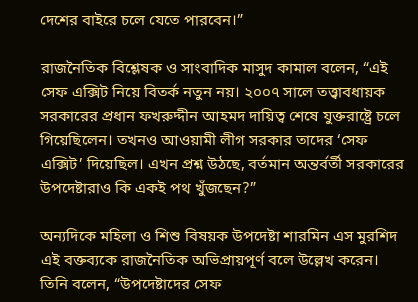দেশের বাইরে চলে যেতে পারবেন।”

রাজনৈতিক বিশ্লেষক ও সাংবাদিক মাসুদ কামাল বলেন, “এই সেফ এক্সিট নিয়ে বিতর্ক নতুন নয়। ২০০৭ সালে তত্ত্বাবধায়ক সরকারের প্রধান ফখরুদ্দীন আহমদ দায়িত্ব শেষে যুক্তরাষ্ট্রে চলে গিয়েছিলেন। তখনও আওয়ামী লীগ সরকার তাদের ‘সেফ এক্সিট’ দিয়েছিল। এখন প্রশ্ন উঠছে, বর্তমান অন্তর্বর্তী সরকারের উপদেষ্টারাও কি একই পথ খুঁজছেন?”

অন্যদিকে মহিলা ও শিশু বিষয়ক উপদেষ্টা শারমিন এস মুরশিদ এই বক্তব্যকে রাজনৈতিক অভিপ্রায়পূর্ণ বলে উল্লেখ করেন। তিনি বলেন, “উপদেষ্টাদের সেফ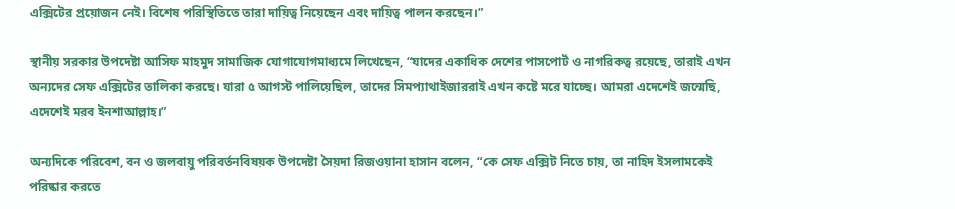এক্সিটের প্রয়োজন নেই। বিশেষ পরিস্থিতিতে তারা দায়িত্ব নিয়েছেন এবং দায়িত্ব পালন করছেন।”

স্থানীয় সরকার উপদেষ্টা আসিফ মাহমুদ সামাজিক যোগাযোগমাধ্যমে লিখেছেন, “যাদের একাধিক দেশের পাসপোর্ট ও নাগরিকত্ব রয়েছে, তারাই এখন অন্যদের সেফ এক্সিটের তালিকা করছে। যারা ৫ আগস্ট পালিয়েছিল, তাদের সিমপ্যাথাইজাররাই এখন কষ্টে মরে যাচ্ছে। আমরা এদেশেই জন্মেছি, এদেশেই মরব ইনশাআল্লাহ।”

অন্যদিকে পরিবেশ, বন ও জলবায়ু পরিবর্তনবিষয়ক উপদেষ্টা সৈয়দা রিজওয়ানা হাসান বলেন, “কে সেফ এক্সিট নিতে চায়, তা নাহিদ ইসলামকেই পরিষ্কার করতে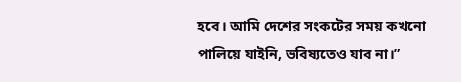হবে। আমি দেশের সংকটের সময় কখনো পালিয়ে যাইনি, ভবিষ্যতেও যাব না।”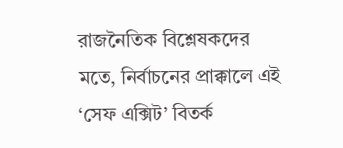রাজনৈতিক বিশ্লেষকদের মতে, নির্বাচনের প্রাক্কালে এই ‘সেফ এক্সিট’ বিতর্ক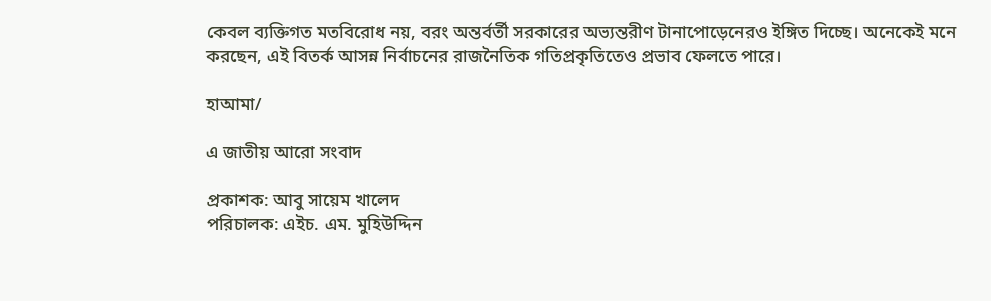কেবল ব্যক্তিগত মতবিরোধ নয়, বরং অন্তর্বর্তী সরকারের অভ্যন্তরীণ টানাপোড়েনেরও ইঙ্গিত দিচ্ছে। অনেকেই মনে করছেন, এই বিতর্ক আসন্ন নির্বাচনের রাজনৈতিক গতিপ্রকৃতিতেও প্রভাব ফেলতে পারে।

হাআমা/

এ জাতীয় আরো সংবাদ

প্রকাশক: আবু সায়েম খালেদ
পরিচালক: এইচ. এম. মুহিউদ্দিন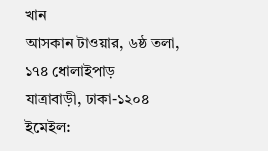খান
আসকান টাওয়ার, ৬ষ্ঠ তলা, ১৭৪ ধোলাইপাড়
যাত্রাবাড়ী, ঢাকা-১২০৪
ইমেইল: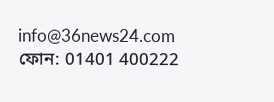info@36news24.com
ফোন: 01401 400222